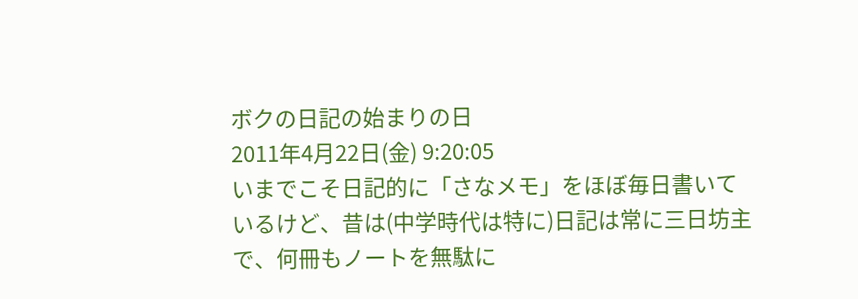ボクの日記の始まりの日
2011年4月22日(金) 9:20:05
いまでこそ日記的に「さなメモ」をほぼ毎日書いているけど、昔は(中学時代は特に)日記は常に三日坊主で、何冊もノートを無駄に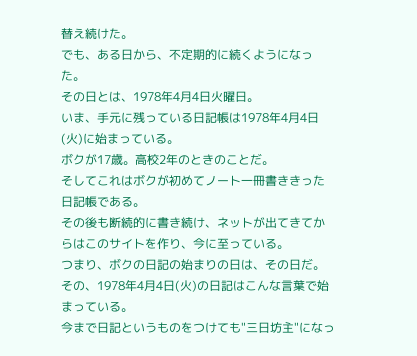替え続けた。
でも、ある日から、不定期的に続くようになった。
その日とは、1978年4月4日火曜日。
いま、手元に残っている日記帳は1978年4月4日(火)に始まっている。
ボクが17歳。高校2年のときのことだ。
そしてこれはボクが初めてノート一冊書ききった日記帳である。
その後も断続的に書き続け、ネットが出てきてからはこのサイトを作り、今に至っている。
つまり、ボクの日記の始まりの日は、その日だ。
その、1978年4月4日(火)の日記はこんな言葉で始まっている。
今まで日記というものをつけても"三日坊主"になっ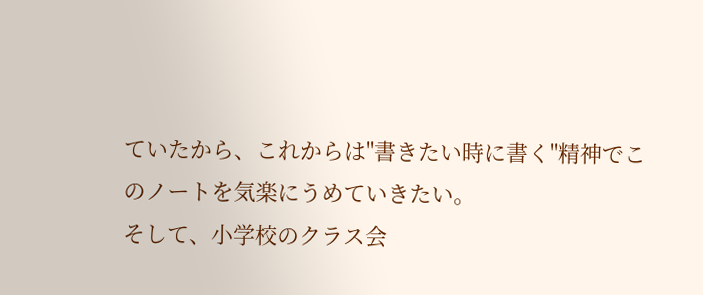ていたから、これからは"書きたい時に書く"精神でこのノートを気楽にうめていきたい。
そして、小学校のクラス会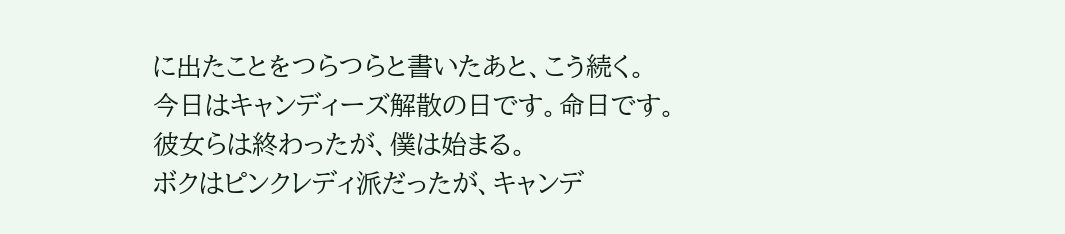に出たことをつらつらと書いたあと、こう続く。
今日はキャンディーズ解散の日です。命日です。
彼女らは終わったが、僕は始まる。
ボクはピンクレディ派だったが、キャンデ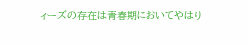ィーズの存在は青春期においてやはり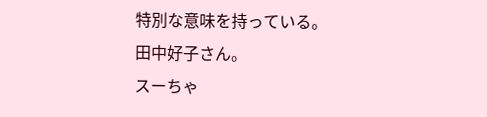特別な意味を持っている。
田中好子さん。
スーちゃ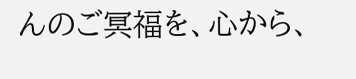んのご冥福を、心から、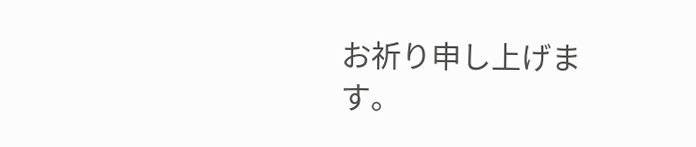お祈り申し上げます。